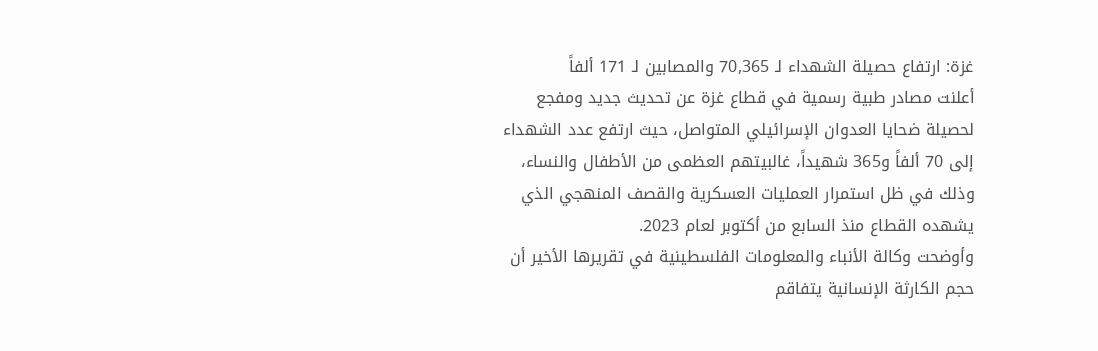غزة: ارتفاع حصيلة الشهداء لـ 70,365 والمصابين لـ 171 ألفاً
أعلنت مصادر طبية رسمية في قطاع غزة عن تحديث جديد ومفجع لحصيلة ضحايا العدوان الإسرائيلي المتواصل، حيث ارتفع عدد الشهداء إلى 70 ألفاً و365 شهيداً، غالبيتهم العظمى من الأطفال والنساء، وذلك في ظل استمرار العمليات العسكرية والقصف المنهجي الذي يشهده القطاع منذ السابع من أكتوبر لعام 2023.
وأوضحت وكالة الأنباء والمعلومات الفلسطينية في تقريرها الأخير أن حجم الكارثة الإنسانية يتفاقم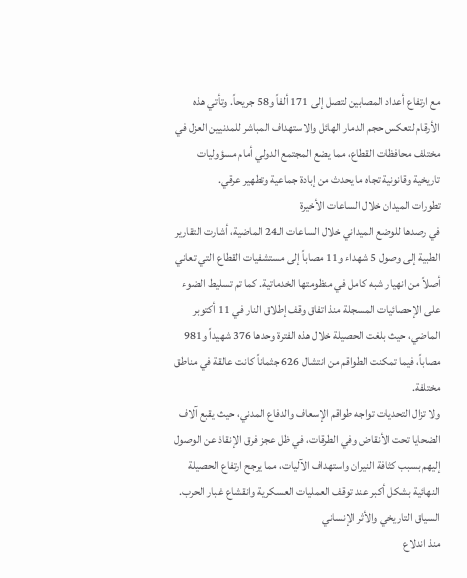مع ارتفاع أعداد المصابين لتصل إلى 171 ألفاً و58 جريحاً. وتأتي هذه الأرقام لتعكس حجم الدمار الهائل والاستهداف المباشر للمدنيين العزل في مختلف محافظات القطاع، مما يضع المجتمع الدولي أمام مسؤوليات تاريخية وقانونية تجاه ما يحدث من إبادة جماعية وتطهير عرقي.
تطورات الميدان خلال الساعات الأخيرة
في رصدها للوضع الميداني خلال الساعات الـ24 الماضية، أشارت التقارير الطبية إلى وصول 5 شهداء و11 مصاباً إلى مستشفيات القطاع التي تعاني أصلاً من انهيار شبه كامل في منظومتها الخدماتية. كما تم تسليط الضوء على الإحصائيات المسجلة منذ اتفاق وقف إطلاق النار في 11 أكتوبر الماضي، حيث بلغت الحصيلة خلال هذه الفترة وحدها 376 شهيداً و981 مصاباً، فيما تمكنت الطواقم من انتشال 626 جثماناً كانت عالقة في مناطق مختلفة.
ولا تزال التحديات تواجه طواقم الإسعاف والدفاع المدني، حيث يقبع آلاف الضحايا تحت الأنقاض وفي الطرقات، في ظل عجز فرق الإنقاذ عن الوصول إليهم بسبب كثافة النيران واستهداف الآليات، مما يرجح ارتفاع الحصيلة النهائية بشكل أكبر عند توقف العمليات العسكرية وانقشاع غبار الحرب.
السياق التاريخي والأثر الإنساني
منذ اندلاع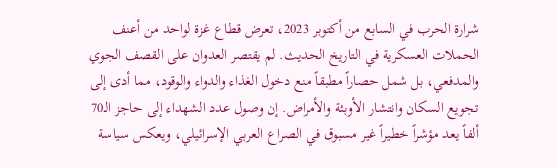شرارة الحرب في السابع من أكتوبر 2023، تعرض قطاع غزة لواحد من أعنف الحملات العسكرية في التاريخ الحديث. لم يقتصر العدوان على القصف الجوي والمدفعي، بل شمل حصاراً مطبقاً منع دخول الغذاء والدواء والوقود، مما أدى إلى تجويع السكان وانتشار الأوبئة والأمراض. إن وصول عدد الشهداء إلى حاجز الـ70 ألفاً يعد مؤشراً خطيراً غير مسبوق في الصراع العربي الإسرائيلي، ويعكس سياسة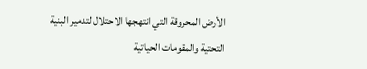الأرض المحروقة التي انتهجها الاحتلال لتدمير البنية التحتية والمقومات الحياتية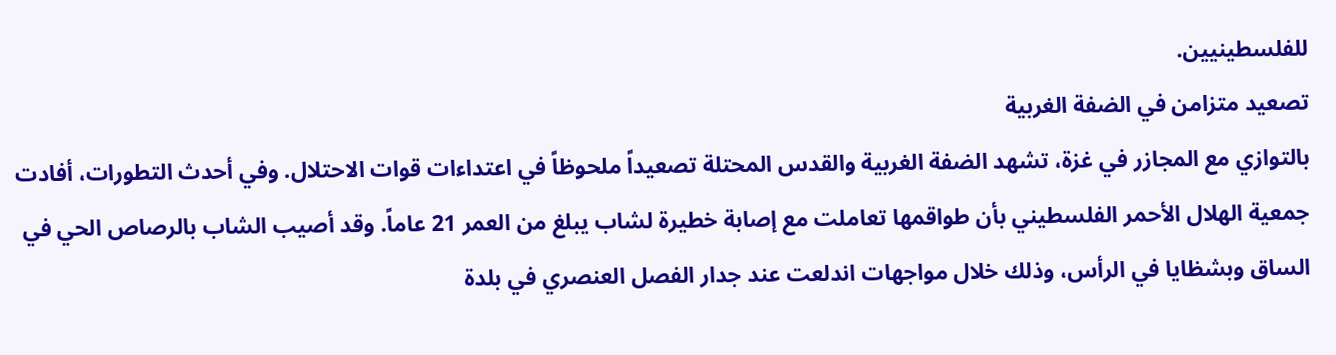للفلسطينيين.
تصعيد متزامن في الضفة الغربية
بالتوازي مع المجازر في غزة، تشهد الضفة الغربية والقدس المحتلة تصعيداً ملحوظاً في اعتداءات قوات الاحتلال. وفي أحدث التطورات، أفادت جمعية الهلال الأحمر الفلسطيني بأن طواقمها تعاملت مع إصابة خطيرة لشاب يبلغ من العمر 21 عاماً. وقد أصيب الشاب بالرصاص الحي في الساق وبشظايا في الرأس، وذلك خلال مواجهات اندلعت عند جدار الفصل العنصري في بلدة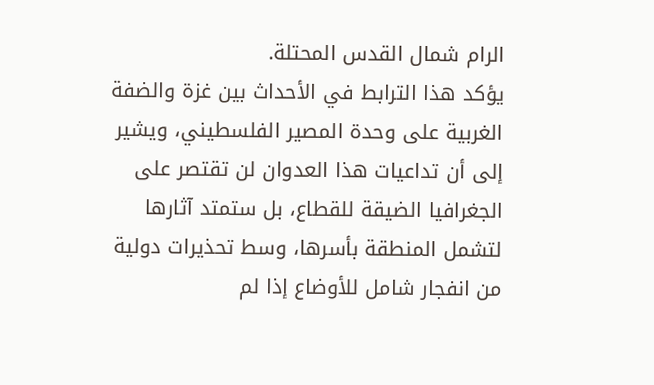الرام شمال القدس المحتلة.
يؤكد هذا الترابط في الأحداث بين غزة والضفة الغربية على وحدة المصير الفلسطيني، ويشير إلى أن تداعيات هذا العدوان لن تقتصر على الجغرافيا الضيقة للقطاع، بل ستمتد آثارها لتشمل المنطقة بأسرها، وسط تحذيرات دولية من انفجار شامل للأوضاع إذا لم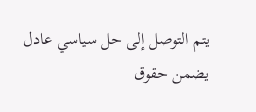يتم التوصل إلى حل سياسي عادل يضمن حقوق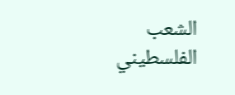الشعب الفلسطيني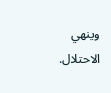وينهي الاحتلال.